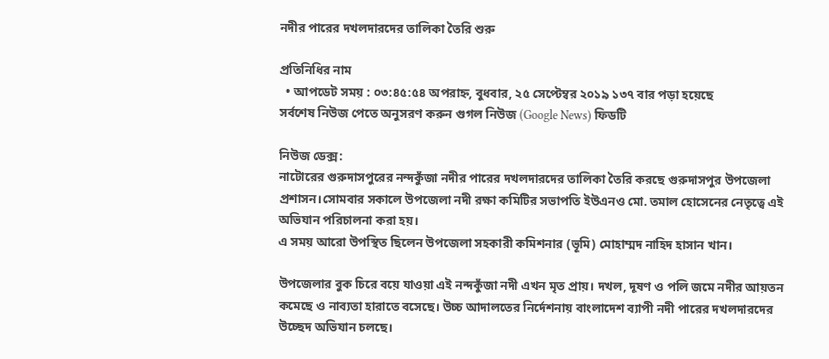নদীর পারের দখলদারদের তালিকা তৈরি শুরু

প্রতিনিধির নাম
  • আপডেট সময় : ০৩:৪৫:৫৪ অপরাহ্ন, বুধবার, ২৫ সেপ্টেম্বর ২০১৯ ১৩৭ বার পড়া হয়েছে
সর্বশেষ নিউজ পেতে অনুসরণ করুন গুগল নিউজ (Google News) ফিডটি

নিউজ ডেক্স:
নাটোরের গুরুদাসপুরের নন্দকুঁজা নদীর পারের দখলদারদের তালিকা তৈরি করছে গুরুদাসপুর উপজেলা প্রশাসন।সোমবার সকালে উপজেলা নদী রক্ষা কমিটির সভাপতি ইউএনও মো. তমাল হোসেনের নেতৃত্বে এই অভিযান পরিচালনা করা হয়।
এ সময় আরো উপস্থিত ছিলেন উপজেলা সহকারী কমিশনার (ভূমি) মোহাম্মদ নাহিদ হাসান খান।

উপজেলার বুক চিরে বয়ে যাওয়া এই নন্দকুঁজা নদী এখন মৃত প্রায়। দখল, দূষণ ও পলি জমে নদীর আয়তন কমেছে ও নাব্যতা হারাতে বসেছে। উচ্চ আদালতের নির্দেশনায় বাংলাদেশ ব্যাপী নদী পারের দখলদারদের উচ্ছেদ অভিযান চলছে।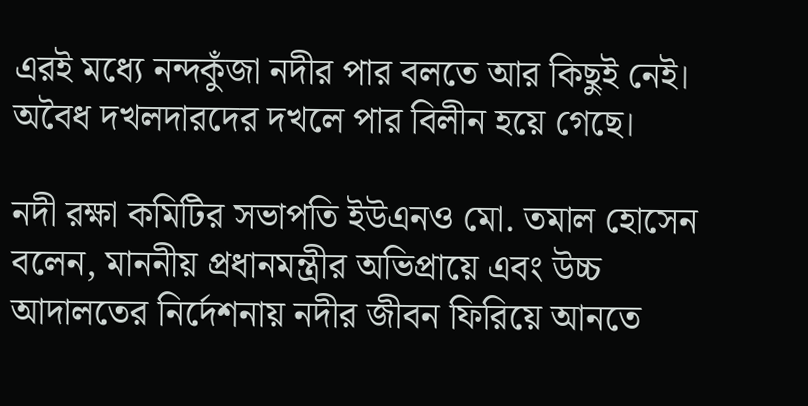এরই মধ্যে নন্দকুঁজা নদীর পার বলতে আর কিছুই নেই। অবৈধ দখলদারদের দখলে পার বিলীন হয়ে গেছে।

নদী রক্ষা কমিটির সভাপতি ইউএনও মো. তমাল হোসেন বলেন, মাননীয় প্রধানমন্ত্রীর অভিপ্রায়ে এবং উচ্চ আদালতের নির্দেশনায় নদীর জীবন ফিরিয়ে আনতে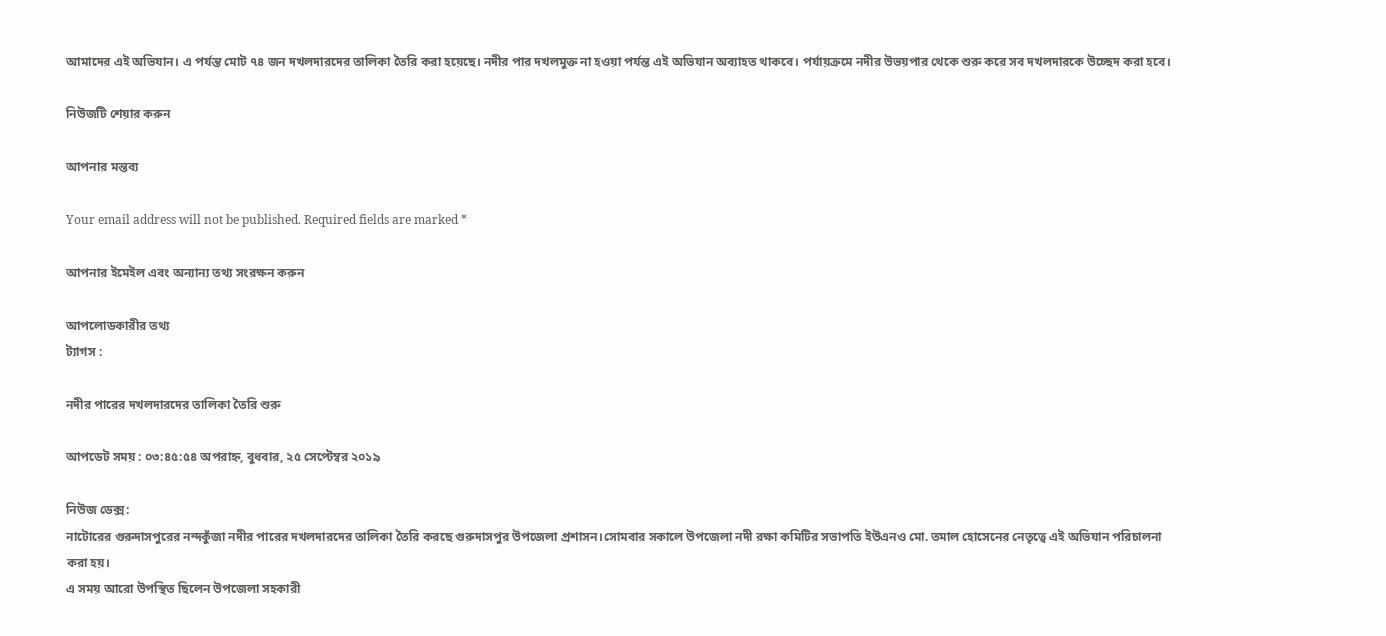আমাদের এই অভিযান। এ পর্যন্ত মোট ৭৪ জন দখলদারদের তালিকা তৈরি করা হয়েছে। নদীর পার দখলমুক্ত না হওয়া পর্যন্ত এই অভিযান অব্যাহত থাকবে। পর্যায়ক্রমে নদীর উভয়পার থেকে শুরু করে সব দখলদারকে উচ্ছেদ করা হবে।

নিউজটি শেয়ার করুন

আপনার মন্তব্য

Your email address will not be published. Required fields are marked *

আপনার ইমেইল এবং অন্যান্য তথ্য সংরক্ষন করুন

আপলোডকারীর তথ্য
ট্যাগস :

নদীর পারের দখলদারদের তালিকা তৈরি শুরু

আপডেট সময় : ০৩:৪৫:৫৪ অপরাহ্ন, বুধবার, ২৫ সেপ্টেম্বর ২০১৯

নিউজ ডেক্স:
নাটোরের গুরুদাসপুরের নন্দকুঁজা নদীর পারের দখলদারদের তালিকা তৈরি করছে গুরুদাসপুর উপজেলা প্রশাসন।সোমবার সকালে উপজেলা নদী রক্ষা কমিটির সভাপতি ইউএনও মো. তমাল হোসেনের নেতৃত্বে এই অভিযান পরিচালনা করা হয়।
এ সময় আরো উপস্থিত ছিলেন উপজেলা সহকারী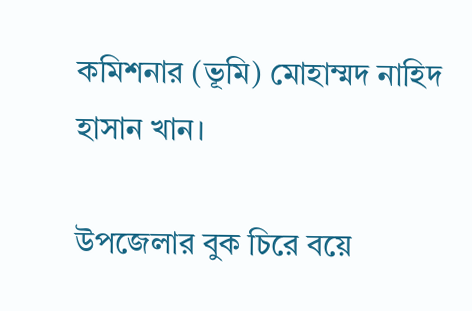কমিশনার (ভূমি) মোহাম্মদ নাহিদ হাসান খান।

উপজেলার বুক চিরে বয়ে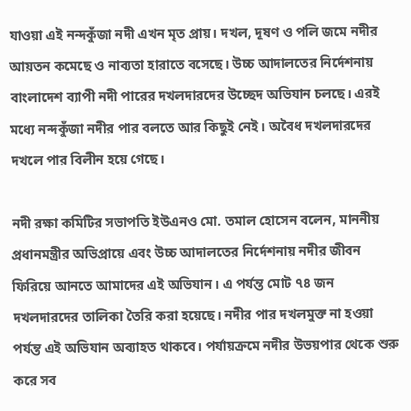যাওয়া এই নন্দকুঁজা নদী এখন মৃত প্রায়। দখল, দূষণ ও পলি জমে নদীর আয়তন কমেছে ও নাব্যতা হারাতে বসেছে। উচ্চ আদালতের নির্দেশনায় বাংলাদেশ ব্যাপী নদী পারের দখলদারদের উচ্ছেদ অভিযান চলছে। এরই মধ্যে নন্দকুঁজা নদীর পার বলতে আর কিছুই নেই। অবৈধ দখলদারদের দখলে পার বিলীন হয়ে গেছে।

নদী রক্ষা কমিটির সভাপতি ইউএনও মো. তমাল হোসেন বলেন, মাননীয় প্রধানমন্ত্রীর অভিপ্রায়ে এবং উচ্চ আদালতের নির্দেশনায় নদীর জীবন ফিরিয়ে আনতে আমাদের এই অভিযান। এ পর্যন্ত মোট ৭৪ জন দখলদারদের তালিকা তৈরি করা হয়েছে। নদীর পার দখলমুক্ত না হওয়া পর্যন্ত এই অভিযান অব্যাহত থাকবে। পর্যায়ক্রমে নদীর উভয়পার থেকে শুরু করে সব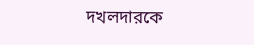দখলদারকে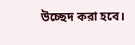উচ্ছেদ করা হবে।